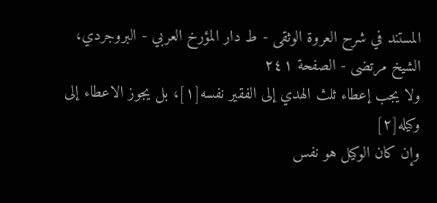المستند في شرح العروة الوثقى - ط دار المؤرخ العربي - البروجردي، الشيخ مرتضى - الصفحة ٢٤١
ولا يجب إعطاء ثلث الهدي إلى الفقير نفسه[١]، بل يجوز الاعطاء إلى وكيله[٢]
وإن كان الوكيل هو نفس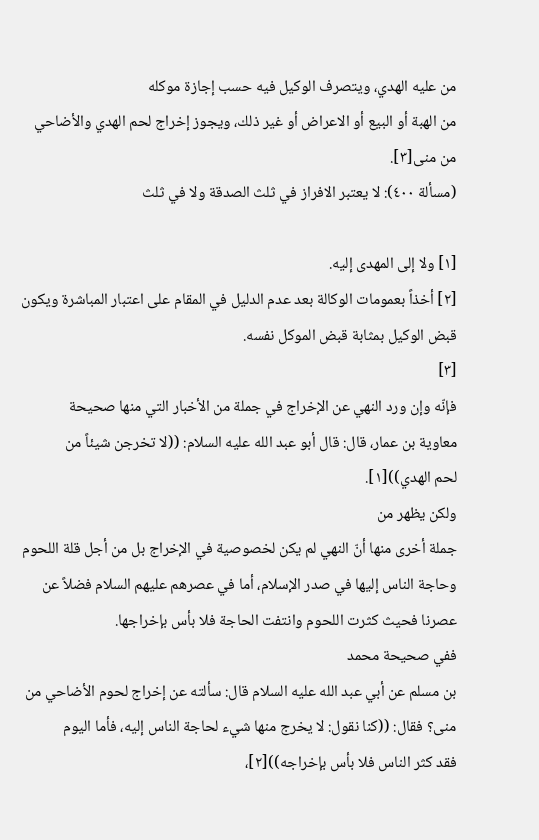من عليه الهدي، ويتصرف الوكيل فيه حسب إجازة موكله
من الهبة أو البيع أو الاعراض أو غير ذلك، ويجوز إخراج لحم الهدي والأضاحي
من منى[٣].
(مسألة ٤٠٠): لا يعتبر الافراز في ثلث الصدقة ولا في ثلث

[١] ولا إلى المهدى إليه.
[٢] أخذاً بعمومات الوكالة بعد عدم الدليل في المقام على اعتبار المباشرة ويكون قبض الوكيل بمثابة قبض الموكل نفسه.
[٣]
فإنّه وإن ورد النهي عن الإخراج في جملة من الأخبار التي منها صحيحة
معاوية بن عمار، قال: قال أبو عبد الله عليه السلام: ((لا تخرجن شيئاً من
لحم الهدي))[١].
ولكن يظهر من
جملة أخرى منها أنّ النهي لم يكن لخصوصية في الإخراج بل من أجل قلة اللحوم
وحاجة الناس إليها في صدر الإسلام، أما في عصرهم عليهم السلام فضلاً عن
عصرنا فحيث كثرت اللحوم وانتفت الحاجة فلا بأس بإخراجها.
ففي صحيحة محمد
بن مسلم عن أبي عبد الله عليه السلام قال: سألته عن إخراج لحوم الأضاحي من
منى؟ فقال: ((كنا نقول: لا يخرج منها شيء لحاجة الناس إليه، فأما اليوم
فقد كثر الناس فلا بأس بإخراجه))[٢]،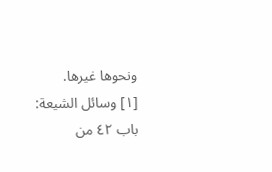ونحوها غيرها.
[١] وسائل الشيعة: باب ٤٢ من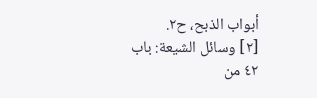أبواب الذبح، ح٢.
[٢] وسائل الشيعة: باب ٤٢ من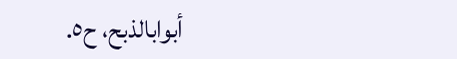أبوابالذبح، ح٥.